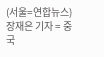(서울=연합뉴스) 장재은 기자 = 중국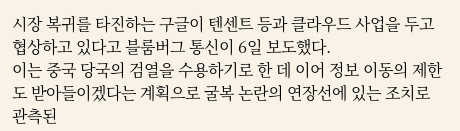시장 복귀를 타진하는 구글이 텐센트 등과 클라우드 사업을 두고 협상하고 있다고 블룸버그 통신이 6일 보도했다.
이는 중국 당국의 검열을 수용하기로 한 데 이어 정보 이동의 제한도 받아들이겠다는 계획으로 굴복 논란의 연장선에 있는 조치로 관측된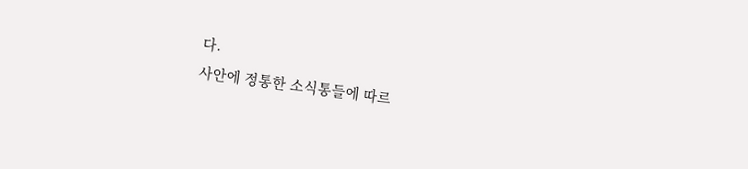다.
사안에 정통한 소식통들에 따르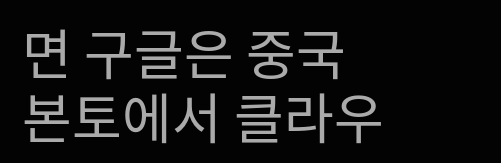면 구글은 중국 본토에서 클라우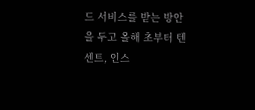드 서비스를 받는 방안을 두고 올해 초부터 텐센트, 인스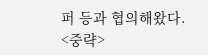퍼 등과 협의해왔다.
<중략>